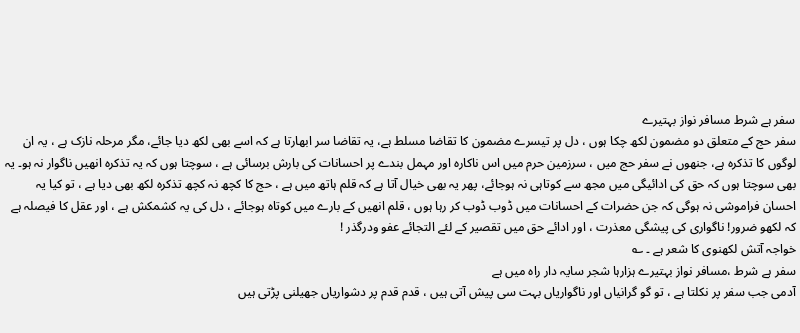سفر ہے شرط مسافر نواز بہتیرے
سفر حج کے متعلق دو مضمون لکھ چکا ہوں ، دل پر تیسرے مضمون کا تقاضا مسلط ہے، یہ تقاضا سر ابھارتا ہے کہ اسے بھی لکھ دیا جائے، مگر مرحلہ نازک ہے ، یہ ان لوگوں کا تذکرہ ہے، جنھوں نے سفر حج میں ، سرزمین حرم میں اس ناکارہ اور مہمل بندے پر احسانات کی بارش برسائی ہے ، سوچتا ہوں کہ یہ تذکرہ انھیں ناگوار نہ ہو۔ یہ بھی سوچتا ہوں کہ حق کی ادائیگی میں مجھ سے کوتاہی نہ ہوجائے، پھر یہ بھی خیال آتا ہے کہ قلم ہاتھ میں ہے ، حج کا کچھ نہ کچھ تذکرہ لکھ بھی دیا ہے ، تو کیا یہ احسان فراموشی نہ ہوگی کہ جن حضرات کے احسانات میں ڈوب ڈوب کر رہا ہوں ، قلم انھیں کے بارے میں کوتاہ ہوجائے ، دل کی یہ کشمکش ہے ، اور عقل کا فیصلہ ہے کہ لکھو ضرور! ناگواری کی پیشگی معذرت ، اور ادائے حق میں تقصیر کے لئے التجائے عفو ودرگذر !
خواجہ آتش لکھنوی کا شعر ہے ۔ ؎
سفر ہے شرط ،مسافر نواز بہتیرے ہزارہا شجر سایہ دار راہ میں ہے
آدمی جب سفر پر نکلتا ہے ، تو گو گرانیاں اور ناگواریاں بہت سی پیش آتی ہیں ، قدم قدم پر دشواریاں جھیلنی پڑتی ہیں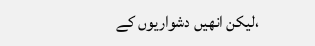،لیکن انھیں دشواریوں کے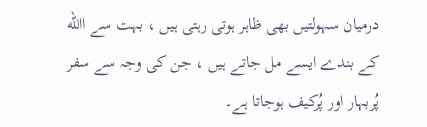درمیان سہولتیں بھی ظاہر ہوتی رہتی ہیں ، بہت سے االله کے بندے ایسے مل جاتے ہیں ، جن کی وجہ سے سفر پُربہار اور پُرکیف ہوجاتا ہے۔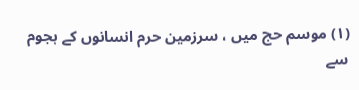(۱) موسم حج میں ، سرزمین حرم انسانوں کے ہجوم سے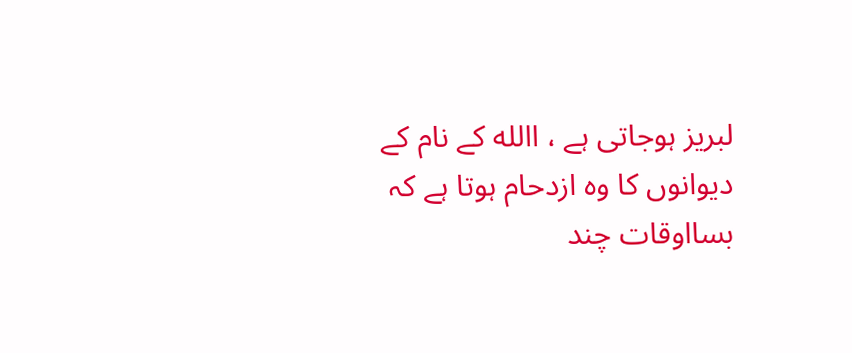لبریز ہوجاتی ہے ، االله کے نام کے دیوانوں کا وہ ازدحام ہوتا ہے کہ بسااوقات چند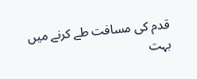قدم کی مسافت طے کرنے میں بہت